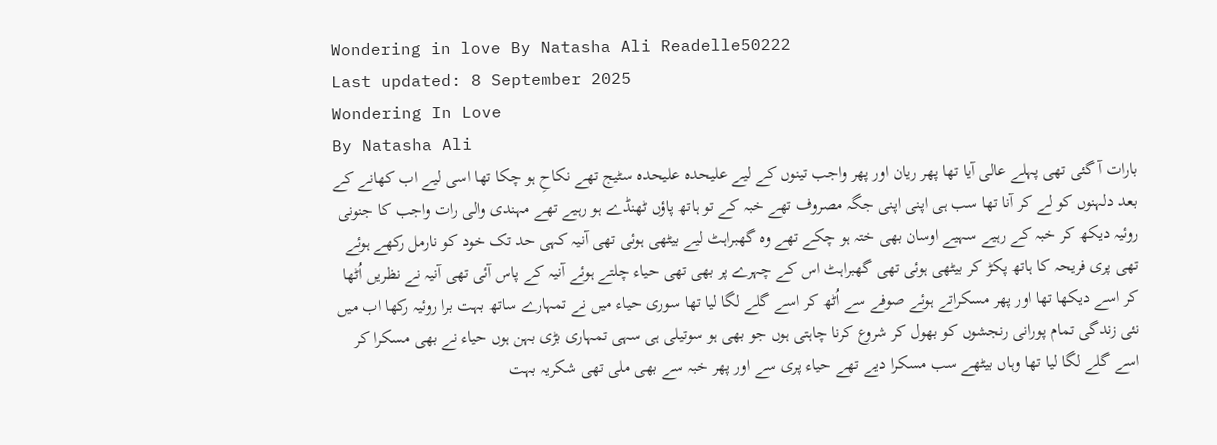Wondering in love By Natasha Ali Readelle50222
Last updated: 8 September 2025
Wondering In Love
By Natasha Ali
بارات آ گئی تھی پہلے عالی آیا تھا پھر ریان اور پھر واجب تینوں کے لیے علیحدہ علیحدہ سٹیج تھے نکاحِ ہو چکا تھا اسی لیے اب کھانے کے بعد دلہنوں کو لے کر آنا تھا سب ہی اپنی اپنی جگہ مصروف تھے خبہ کے تو ہاتھ پاؤں ٹھنڈے ہو رہیے تھے مہندی والی رات واجب کا جنونی روئیہ دیکھ کر خبہ کے رہیے سہیے اوسان بھی ختہ ہو چکے تھے وہ گھبراہٹ لیے بیٹھی ہوئی تھی آنیہ کہی حد تک خود کو نارمل رکھے ہوئے تھی پری فریحہ کا ہاتھ پکڑ کر بیٹھی ہوئی تھی گھبراہٹ اس کے چہرے پر بھی تھی حیاء چلتے ہوئے آنیہ کے پاس آئی تھی آنیہ نے نظریں اُٹھا کر اسے دیکھا تھا اور پھر مسکراتے ہوئے صوفے سے اُٹھ کر اسے گلے لگا لیا تھا سوری حیاء میں نے تمہارے ساتھ بہت برا روئیہ رکھا اب میں نئی زندگی تمام پورانی رنجشوں کو بھول کر شروع کرنا چاہتی ہوں جو بھی ہو سوتیلی ہی سہی تمہاری بڑی بہن ہوں حیاء نے بھی مسکرا کر اسے گلے لگا لیا تھا وہاں بیٹھے سب مسکرا دیے تھے حیاء پری سے اور پھر خبہ سے بھی ملی تھی شکریہ بہت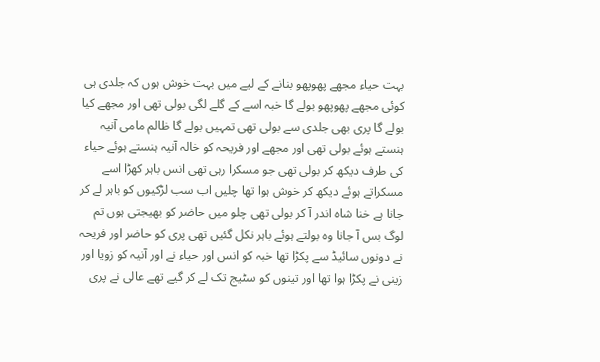بہت حیاء مجھے پھوپھو بنانے کے لیے میں بہت خوش ہوں کہ جلدی ہی کوئی مجھے پھوپھو بولے گا خبہ اسے کے گلے لگی بولی تھی اور مجھے کیا بولے گا پری بھی جلدی سے بولی تھی تمہیں بولے گا ظالم مامی آنیہ ہنستے ہوئے بولی تھی اور مجھے اور فریحہ کو خالہ آنیہ ہنستے ہوئے حیاء کی طرف دیکھ کر بولی تھی جو مسکرا رہی تھی انس باہر کھڑا اسے مسکراتے ہوئے دیکھ کر خوش ہوا تھا چلیں اب سب لڑکیوں کو باہر لے کر جانا ہے خنا شاہ اندر آ کر بولی تھی چلو میں حاضر کو بھیجتی ہوں تم لوگ بس آ جانا وہ بولتے ہوئے باہر نکل گئیں تھی پری کو حاضر اور فریحہ نے دونوں سائیڈ سے پکڑا تھا خبہ کو انس اور حیاء نے اور آنیہ کو زویا اور زینی نے پکڑا ہوا تھا اور تینوں کو سٹیج تک لے کر گیے تھے عالی نے پری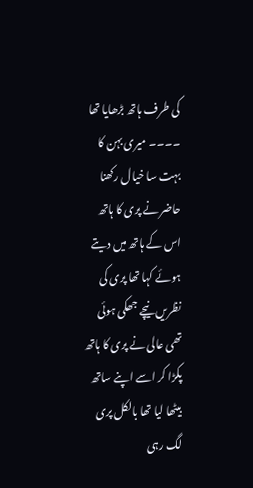کی طرف ہاتھ بڑھایا تھا ۔۔۔۔ میری بہن کا بہت سا خیال رکھنا حاضر نے پری کا ہاتھ اس کے ہاتھ میں دیتے ہوئے کہا تھا پری کی نظریں نیچے جھکی ہوئی تھی عالی نے پری کا ہاتھ پکڑا کر اسے اپنے ساتھ بیٹھا لیا تھا بالکل پری لگ رہی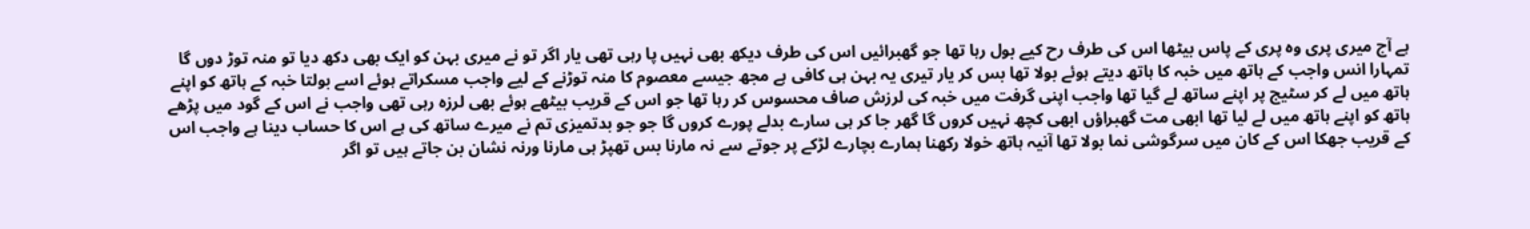ہے آج میری پری وہ پری کے پاس بیٹھا اس کی طرف رح کیے بول رہا تھا جو گھبرائیں اس کی طرف دیکھ بھی نہیں پا رہی تھی یار اگر تو نے میری بہن کو ایک بھی دکھ دیا تو منہ توڑ دوں گا تمہارا انس واجب کے ہاتھ میں خبہ کا ہاتھ دیتے ہوئے بولا تھا بس کر یار تیری یہ بہن ہی کافی ہے مجھ جیسے معصوم کا منہ توڑنے کے لیے واجب مسکراتے ہوئے اسے بولتا خبہ کے ہاتھ کو اپنے ہاتھ میں لے کر سٹیج پر اپنے ساتھ لے گیا تھا واجب اپنی گرفت میں خبہ کی لرزش صاف محسوس کر رہا تھا جو اس کے قریب بیٹھے ہوئے بھی لرزہ رہی تھی واجب نے اس کے گود میں پڑھے ہاتھ کو اپنے ہاتھ میں لے لیا تھا ابھی مت گھبراؤں ابھی کچھ نہیں کروں گا گھر جا کر ہی سارے بدلے پورے کروں گا جو جو بدتمیزی تم نے میرے ساتھ کی ہے اس کا حساب دینا ہے واجب اس کے قریب جھکا اس کے کان میں سرگوشی نما بولا تھا آنیہ ہاتھ خولا رکھنا ہمارے بچارے لڑکے پر جوتے سے نہ مارنا بس تھپڑ ہی مارنا ورنہ نشان بن جاتے ہیں تو اگر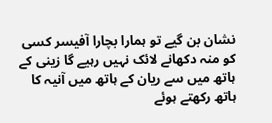نشان بن گیے تو ہمارا بچارا آفیسر کسی کو منہ دکھانے لائک نہیں رہیے گا زینی کے ہاتھ میں سے ریان کے ہاتھ میں آنیہ کا ہاتھ رکھتے ہوئے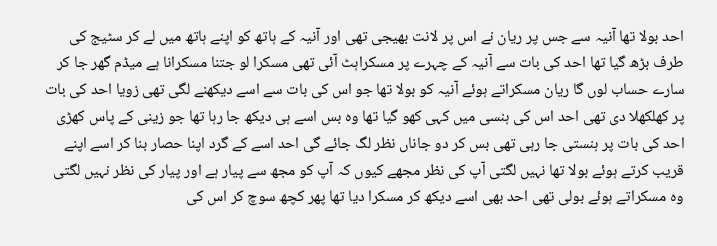احد بولا تھا آنیہ سے جس پر ریان نے اس پر لانت بھیجی تھی اور آنیہ کے ہاتھ کو اپنے ہاتھ میں لے کر سٹیج کی طرف بڑھ گیا تھا احد کی بات سے آنیہ کے چہرے پر مسکراہٹ آئی تھی مسکرا لو جتنا مسکرانا ہے میڈم گھر جا کر سارے حساب لوں گا ریان مسکراتے ہوئے آنیہ کو بولا تھا جو اس کی بات سے اسے دیکھنے لگی تھی زویا احد کی بات پر کھلکھلا دی تھی احد اس کی ہنسی میں کہی کھو گیا تھا وہ بس اسے ہی دیکھ جا رہا تھا جو زینی کے پاس کھڑی احد کی بات پر ہنستی جا رہی تھی بس کر دو جاناں نظر لگ جائے گی احد اسے کے گرد اپنا حصار بنا کر اسے اپنے قریب کرتے ہوئے بولا تھا نہیں لگتی آپ کی نظر مجھے کیوں کہ آپ کو مجھ سے پیار ہے اور پیار کی نظر نہیں لگتی وہ مسکراتے ہوئے بولی تھی احد بھی اسے دیکھ کر مسکرا دیا تھا پھر کچھ سوچ کر اس کی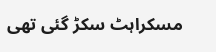مسکراہٹ سکڑ گئی تھی